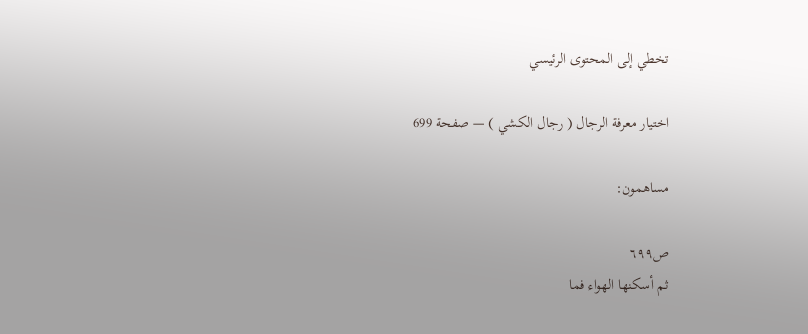تخطي إلى المحتوى الرئيسي

اختيار معرفة الرجال ( رجال الكشي ) — صفحة 699

مساهمون:

ص٦٩٩
ثم أسكنها الهواء فما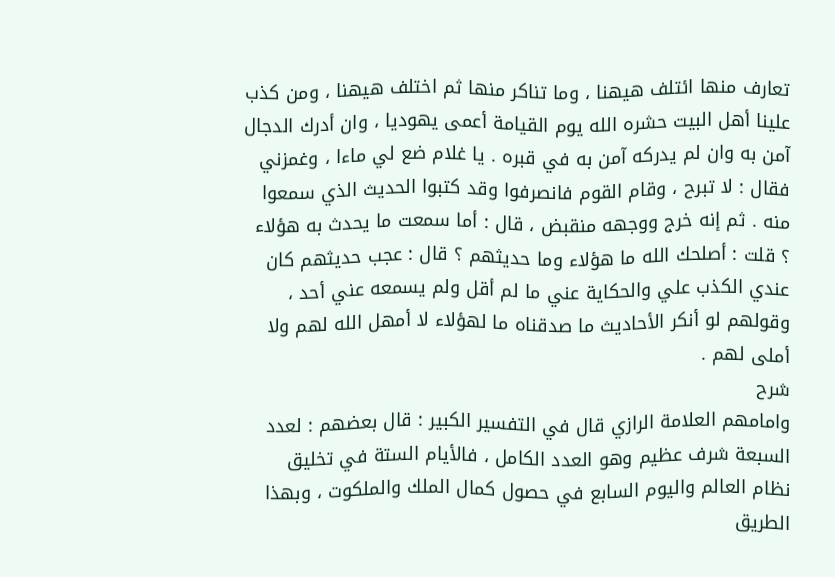تعارف منها ائتلف هيهنا ، وما تناكر منها ثم اختلف هيهنا ، ومن كذب علينا أهل البيت حشره الله يوم القيامة أعمى يهوديا ، وان أدرك الدجال آمن به وان لم يدركه آمن به في قبره . يا غلام ضع لي ماءا ، وغمزني فقال : لا تبرح ، وقام القوم فانصرفوا وقد كتبوا الحديث الذي سمعوا منه . ثم إنه خرج ووجهه منقبض ، قال : أما سمعت ما يحدث به هؤلاء ؟ قلت : أصلحك الله ما هؤلاء وما حديثهم ؟ قال : عجب حديثهم كان عندي الكذب علي والحكاية عني ما لم أقل ولم يسمعه عني أحد ، وقولهم لو أنكر الأحاديث ما صدقناه ما لهؤلاء لا أمهل الله لهم ولا أملى لهم .
شرح
وامامهم العلامة الرازي قال في التفسير الكبير : قال بعضهم : لعدد السبعة شرف عظيم وهو العدد الكامل ، فالأيام الستة في تخليق نظام العالم واليوم السابع في حصول كمال الملك والملكوت ، وبهذا الطريق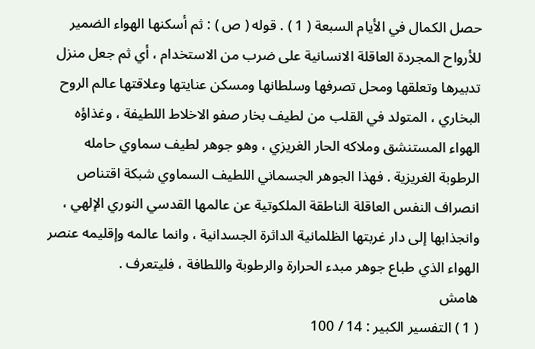حصل الكمال في الأيام السبعة ( 1 ) . قوله ( ص ) : ثم أسكنها الهواء الضمير للأرواح المجردة العاقلة الانسانية على ضرب من الاستخدام ، أي ثم جعل منزل تدبيرها وتعلقها ومحل تصرفها وسلطانها ومسكن عنايتها وعلاقتها عالم الروح البخاري ، المتولد في القلب من لطيف بخار صفو الاخلاط اللطيفة ، وغذاؤه الهواء المستنشق وملاكه الحار الغريزي ، وهو جوهر لطيف سماوي حامله الرطوبة الغريزية . فهذا الجوهر الجسماني اللطيف السماوي شبكة اقتناص انصراف النفس العاقلة الناطقة الملكوتية عن عالمها القدسي النوري الإلهي ، وانجذابها إلى دار غربتها الظلمانية الداثرة الجسدانية ، وانما عالمه وإقليمه عنصر الهواء الذي طباع جوهر مبدء الحرارة والرطوبة واللطافة ، فليتعرف .
هامش
( 1 ) التفسير الكبير : 14 / 100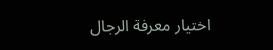اختيار معرفة الرجال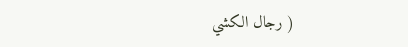( رجال الكشي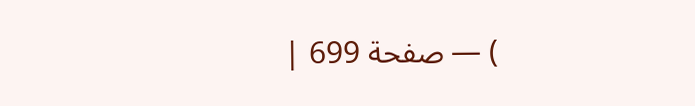) — صفحة 699 |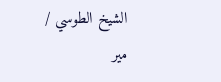الشيخ الطوسي / مير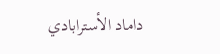داماد الأسترابادي